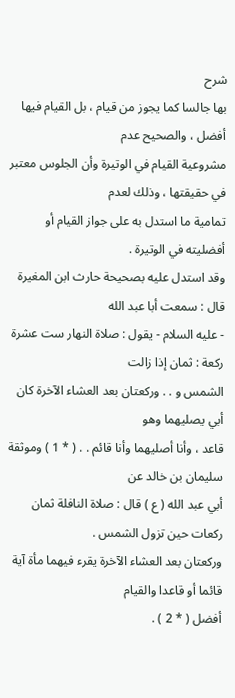شرح
بها جالسا كما يجوز من قيام ، بل القيام فيها أفضل ، والصحيح عدم
مشروعية القيام في الوتيرة وأن الجلوس معتبر في حقيقتها ، وذلك لعدم
تمامية ما استدل به على جواز القيام أو أفضليته في الوتيرة .
وقد استدل عليه بصحيحة حارث ابن المغيرة قال : سمعت أبا عبد الله
- عليه السلام - يقول : صلاة النهار ست عشرة ركعة : ثمان إذا زالت
الشمس و . . وركعتان بعد العشاء الآخرة كان أبي يصليهما وهو
قاعد ، وأنا أصليهما وأنا قائم . . ( * 1 ) وموثقة سليمان بن خالد عن
أبي عبد الله ( ع ) قال : صلاة النافلة ثمان ركعات حين تزول الشمس .
وركعتان بعد العشاء الآخرة يقرء فيهما مأة آية قائما أو قاعدا والقيام
أفضل ( * 2 ) .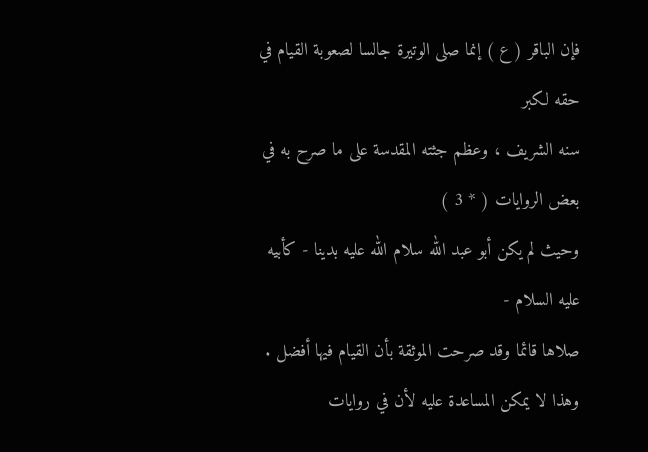فإن الباقر ( ع ) إنما صلى الوتيرة جالسا لصعوبة القيام في حقه لكبر
سنه الشريف ، وعظم جثته المقدسة على ما صرح به في بعض الروايات ( * 3 )
وحيث لم يكن أبو عبد الله سلام الله عليه بدينا - كأبيه عليه السلام -
صلاها قائما وقد صرحت الموثقة بأن القيام فيها أفضل .
وهذا لا يمكن المساعدة عليه لأن في روايات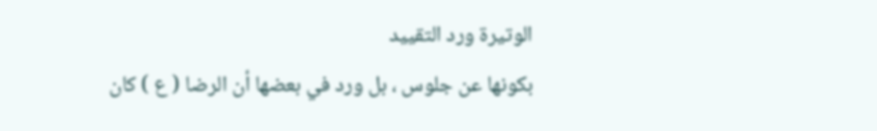الوتيرة ورد التقييد
بكونها عن جلوس ، بل ورد في بعضها أن الرضا ( ع ) كان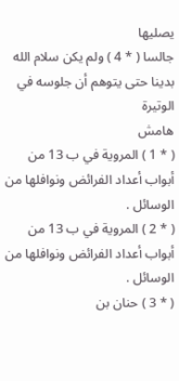يصليها
جالسا ( * 4 ) ولم يكن سلام الله بدينا حتى يتوهم أن جلوسه في الوتيرة
هامش
( * 1 ) المروية في ب 13 من أبواب أعداد الفرائض ونوافلها من الوسائل .
( * 2 ) المروية في ب 13 من أبواب أعداد الفرائض ونوافلها من الوسائل .
( * 3 ) حنان بن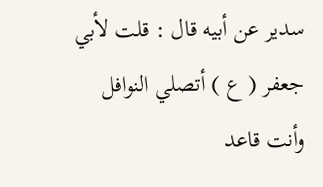سدير عن أبيه قال : قلت لأبي جعفر ( ع ) أتصلي النوافل
وأنت قاعد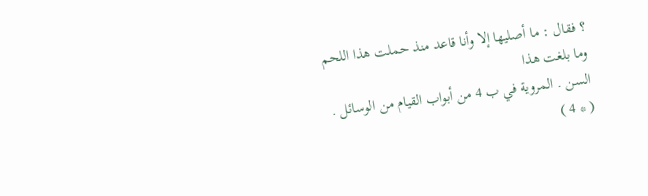؟ فقال : ما أصليها إلا وأنا قاعد منذ حملت هذا اللحم وما بلغت هذا
السن . المروية في ب 4 من أبواب القيام من الوسائل .
( * 4 )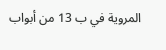المروية في ب 13 من أبواب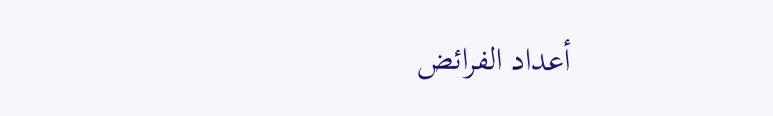أعداد الفرائض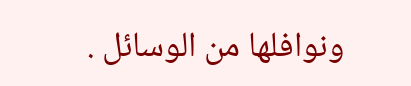ونوافلها من الوسائل .